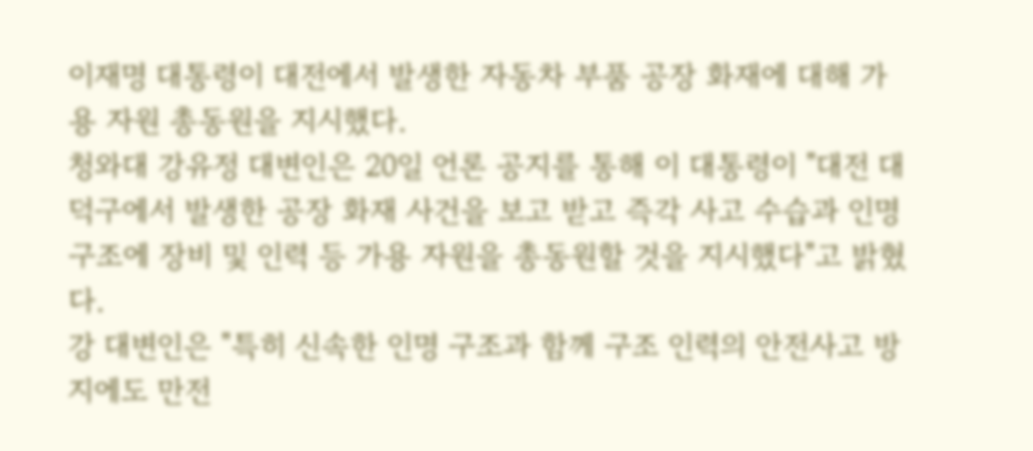이재명 대통령이 대전에서 발생한 자동차 부품 공장 화재에 대해 가용 자원 총동원을 지시했다.
청와대 강유정 대변인은 20일 언론 공지를 통해 이 대통령이 "대전 대덕구에서 발생한 공장 화재 사건을 보고 받고 즉각 사고 수습과 인명 구조에 장비 및 인력 등 가용 자원을 총동원할 것을 지시했다"고 밝혔다.
강 대변인은 "특히 신속한 인명 구조과 함께 구조 인력의 안전사고 방지에도 만전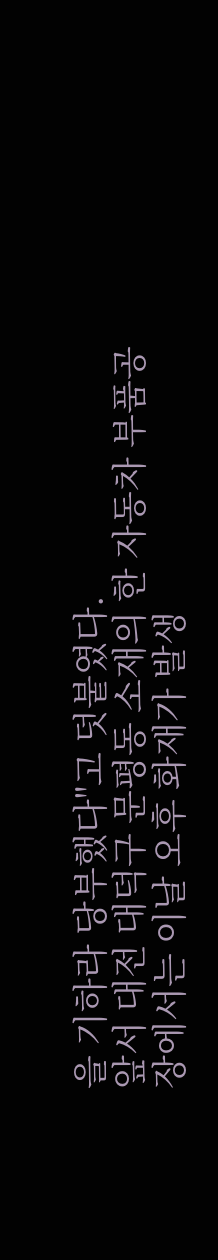을 기하라 당부했다"고 덧붙였다.
앞서 대전 대덕구 문평동 소재의 한 자동차 부품공장에서는 이날 오후 화재가 발생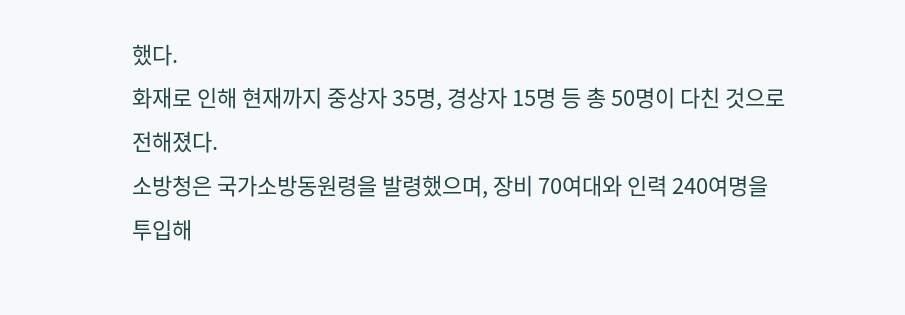했다.
화재로 인해 현재까지 중상자 35명, 경상자 15명 등 총 50명이 다친 것으로 전해졌다.
소방청은 국가소방동원령을 발령했으며, 장비 70여대와 인력 240여명을 투입해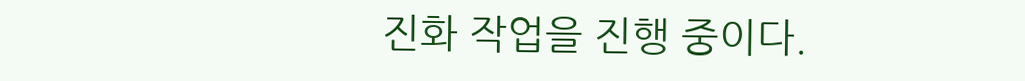진화 작업을 진행 중이다.